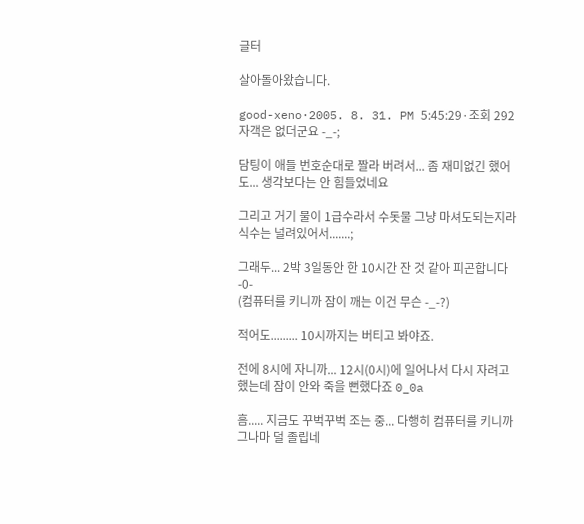글터

살아돌아왔습니다.

good-xeno·2005. 8. 31. PM 5:45:29·조회 292
자객은 없더군요 -_-;

담팅이 애들 번호순대로 짤라 버려서... 좀 재미없긴 했어도... 생각보다는 안 힘들었네요

그리고 거기 물이 1급수라서 수돗물 그냥 마셔도되는지라 식수는 널려있어서.......;

그래두... 2박 3일동안 한 10시간 잔 것 같아 피곤합니다 -0-
(컴퓨터를 키니까 잠이 깨는 이건 무슨 -_-?)

적어도......... 10시까지는 버티고 봐야죠.

전에 8시에 자니까... 12시(0시)에 일어나서 다시 자려고 했는데 잠이 안와 죽을 뻔했다죠 0_0a

흠..... 지금도 꾸벅꾸벅 조는 중... 다행히 컴퓨터를 키니까 그나마 덜 졸립네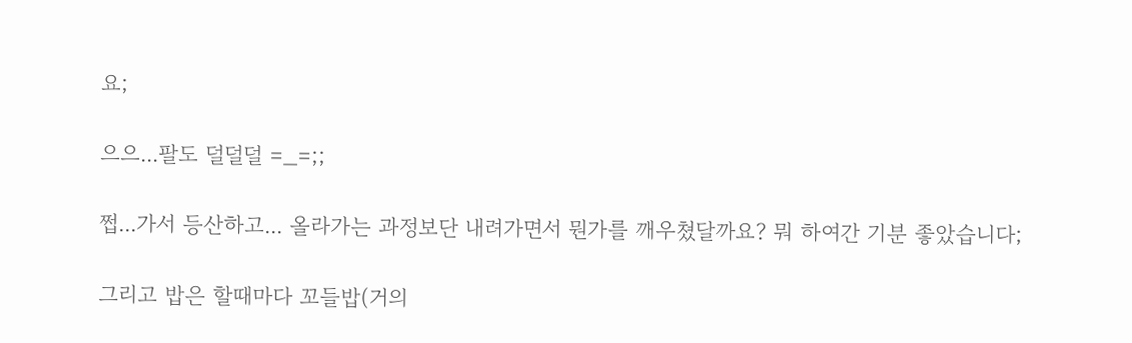요;

으으...팔도 덜덜덜 =_=;;

쩝...가서 등산하고... 올라가는 과정보단 내려가면서 뭔가를 깨우쳤달까요? 뭐 하여간 기분 좋았습니다;

그리고 밥은 할때마다 꼬들밥(거의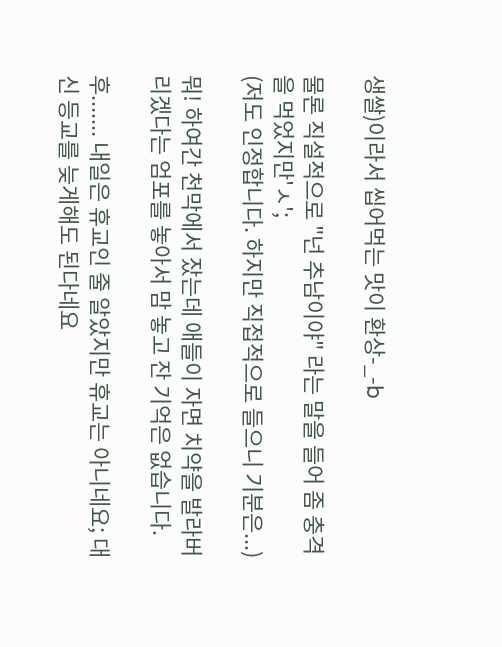생쌀)이라서 씹어먹는 맛이 환상-_-b

물론 직설적으로 "넌 추남이야" 라는 말을 들어 좀 충격을 먹었지만'ㅅ';
(저도 인정합니다. 하지만 직접적으로 들으니 기분은...)

뭐! 하여간 천막에서 잤는데 애들이 자면 치약을 발라버리겠다는 엄포를 놓아서 맘 놓고 잔 기억은 없습니다.

후....... 내일은 휴교인 줄 알았지만 휴교는 아니네요; 대신 등교를 늦게해도 된다네요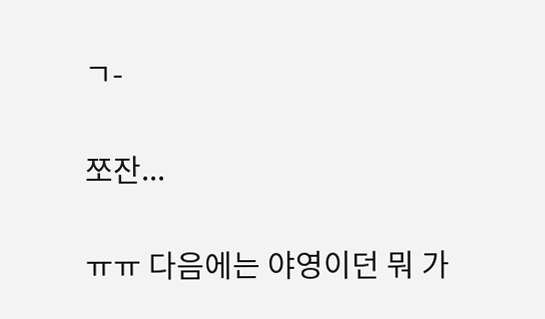ㄱ-

쪼잔...

ㅠㅠ 다음에는 야영이던 뭐 가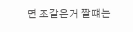면 조같은거 짤떄는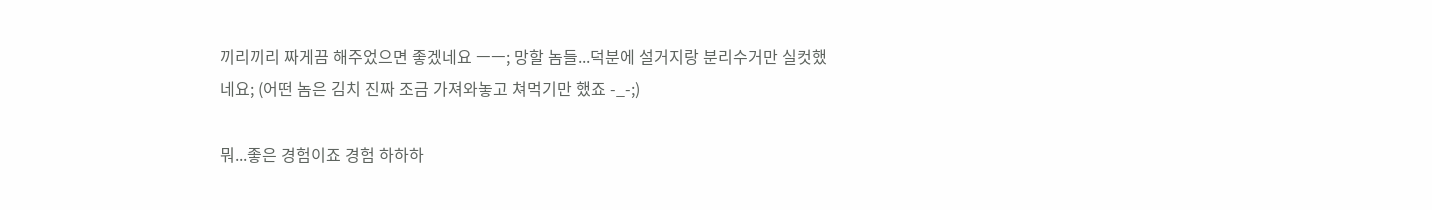끼리끼리 짜게끔 해주었으면 좋겠네요 ㅡㅡ; 망할 놈들...덕분에 설거지랑 분리수거만 실컷했네요; (어떤 놈은 김치 진짜 조금 가져와놓고 쳐먹기만 했죠 -_-;)

뭐...좋은 경험이죠 경험 하하하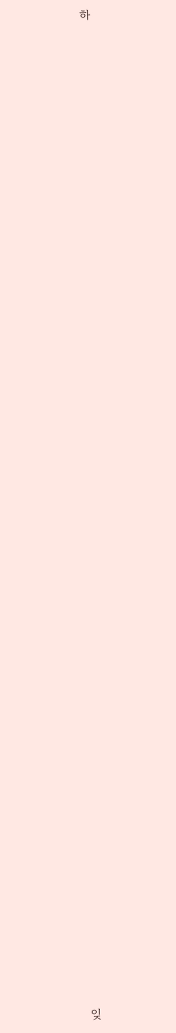하












































잊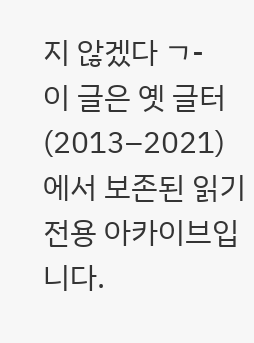지 않겠다 ㄱ-
이 글은 옛 글터(2013–2021)에서 보존된 읽기 전용 아카이브입니다.